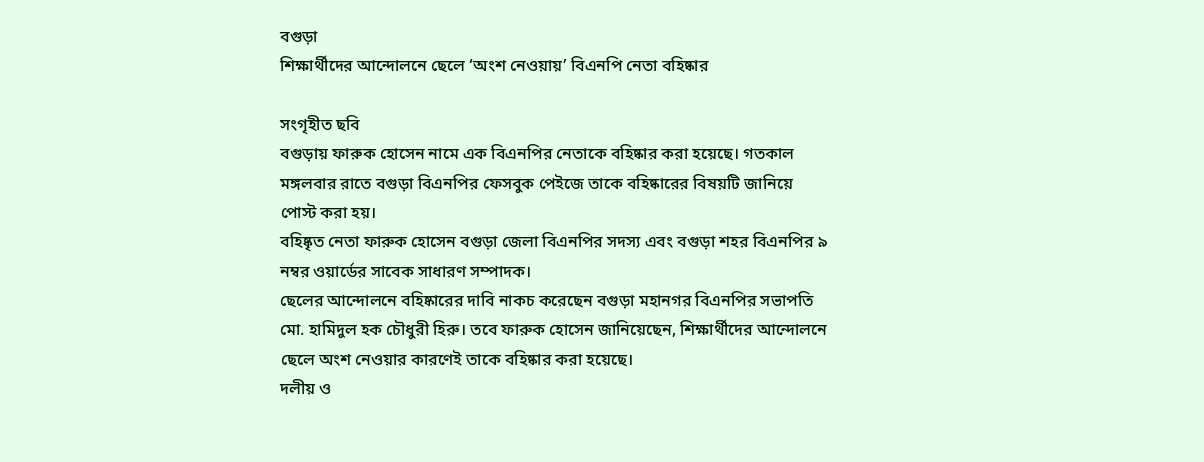বগুড়া
শিক্ষার্থীদের আন্দোলনে ছেলে ‘অংশ নেওয়ায়’ বিএনপি নেতা বহিষ্কার

সংগৃহীত ছবি
বগুড়ায় ফারুক হোসেন নামে এক বিএনপির নেতাকে বহিষ্কার করা হয়েছে। গতকাল মঙ্গলবার রাতে বগুড়া বিএনপির ফেসবুক পেইজে তাকে বহিষ্কারের বিষয়টি জানিয়ে পোস্ট করা হয়।
বহিষ্কৃত নেতা ফারুক হোসেন বগুড়া জেলা বিএনপির সদস্য এবং বগুড়া শহর বিএনপির ৯ নম্বর ওয়ার্ডের সাবেক সাধারণ সম্পাদক।
ছেলের আন্দোলনে বহিষ্কারের দাবি নাকচ করেছেন বগুড়া মহানগর বিএনপির সভাপতি মো. হামিদুল হক চৌধুরী হিরু। তবে ফারুক হোসেন জানিয়েছেন, শিক্ষার্থীদের আন্দোলনে ছেলে অংশ নেওয়ার কারণেই তাকে বহিষ্কার করা হয়েছে।
দলীয় ও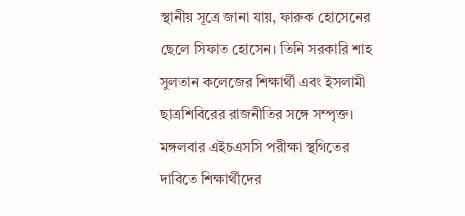স্থানীয় সূত্রে জানা যায়, ফারুক হোসেনের ছেলে সিফাত হোসেন। তিনি সরকারি শাহ সুলতান কলেজের শিক্ষার্থী এবং ইসলামী ছাত্রশিবিরের রাজনীতির সঙ্গে সম্পৃক্ত। মঙ্গলবার এইচএসসি পরীক্ষা স্থগিতের দাবিতে শিক্ষার্থীদের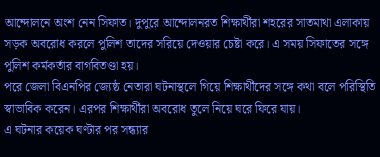আন্দোলনে অংশ নেন সিফাত। দুপুরে আন্দোলনরত শিক্ষার্থীরা শহরের সাতমাথা এলাকায় সড়ক অবরোধ করলে পুলিশ তাদের সরিয়ে দেওয়ার চেষ্টা করে। এ সময় সিফাতের সঙ্গে পুলিশ কর্মকর্তার বাগবিতণ্ডা হয়।
পরে জেলা বিএনপির জ্যেষ্ঠ নেতারা ঘটনাস্থলে গিয়ে শিক্ষার্থীদের সঙ্গে কথা বলে পরিস্থিতি স্বাভাবিক করেন। এরপর শিক্ষার্থীরা অবরোধ তুলে নিয়ে ঘরে ফিরে যায়।
এ ঘটনার কয়েক ঘণ্টার পর সন্ধ্যার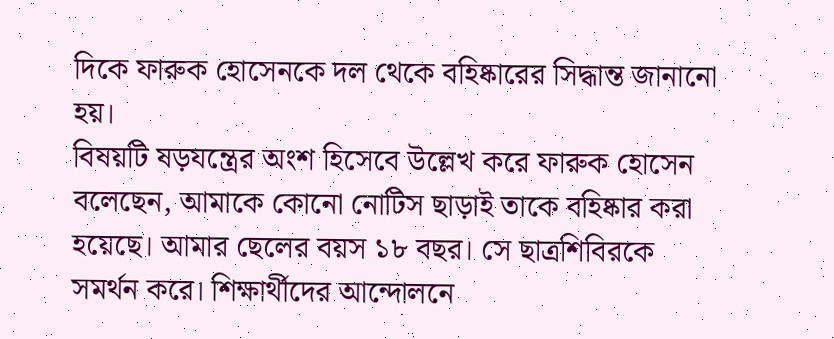দিকে ফারুক হোসেনকে দল থেকে বহিষ্কারের সিদ্ধান্ত জানানো হয়।
বিষয়টি ষড়যন্ত্রের অংশ হিসেবে উল্লেখ করে ফারুক হোসেন বলেছেন, আমাকে কোনো নোটিস ছাড়াই তাকে বহিষ্কার করা হয়েছে। আমার ছেলের বয়স ১৮ বছর। সে ছাত্রশিবিরকে সমর্থন করে। শিক্ষার্থীদের আন্দোলনে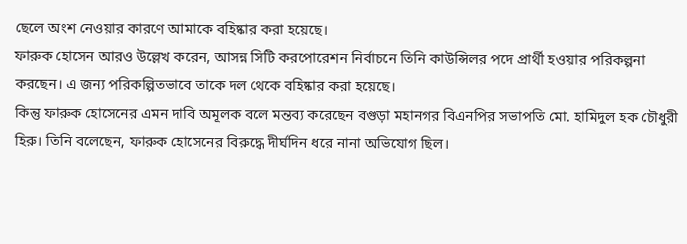ছেলে অংশ নেওয়ার কারণে আমাকে বহিষ্কার করা হয়েছে।
ফারুক হোসেন আরও উল্লেখ করেন, আসন্ন সিটি করপোরেশন নির্বাচনে তিনি কাউন্সিলর পদে প্রার্থী হওয়ার পরিকল্পনা করছেন। এ জন্য পরিকল্পিতভাবে তাকে দল থেকে বহিষ্কার করা হয়েছে।
কিন্তু ফারুক হোসেনের এমন দাবি অমূলক বলে মন্তব্য করেছেন বগুড়া মহানগর বিএনপির সভাপতি মো. হামিদুল হক চৌধুরী হিরু। তিনি বলেছেন, ফারুক হোসেনের বিরুদ্ধে দীর্ঘদিন ধরে নানা অভিযোগ ছিল।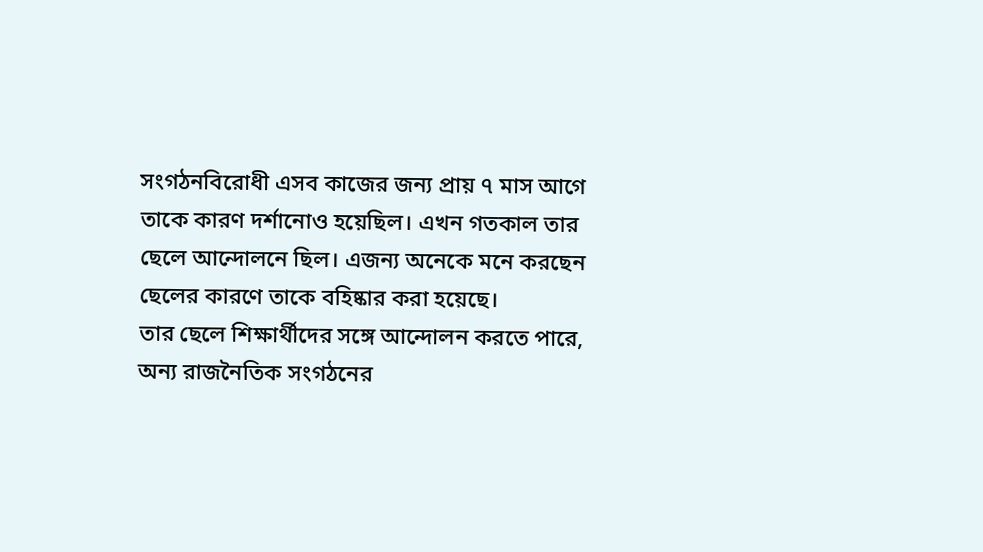সংগঠনবিরোধী এসব কাজের জন্য প্রায় ৭ মাস আগে তাকে কারণ দর্শানোও হয়েছিল। এখন গতকাল তার ছেলে আন্দোলনে ছিল। এজন্য অনেকে মনে করছেন ছেলের কারণে তাকে বহিষ্কার করা হয়েছে।
তার ছেলে শিক্ষার্থীদের সঙ্গে আন্দোলন করতে পারে, অন্য রাজনৈতিক সংগঠনের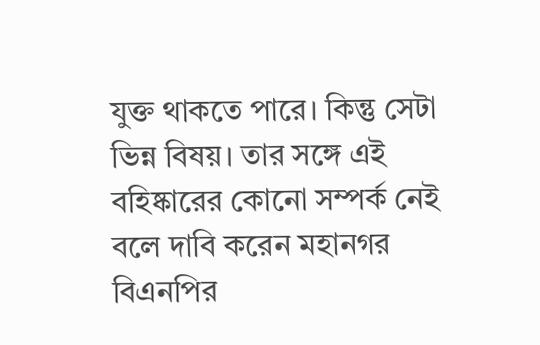যুক্ত থাকতে পারে। কিন্তু সেটা ভিন্ন বিষয়। তার সঙ্গে এই বহিষ্কারের কোনো সম্পর্ক নেই বলে দাবি করেন মহানগর বিএনপির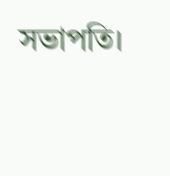সভাপতি।